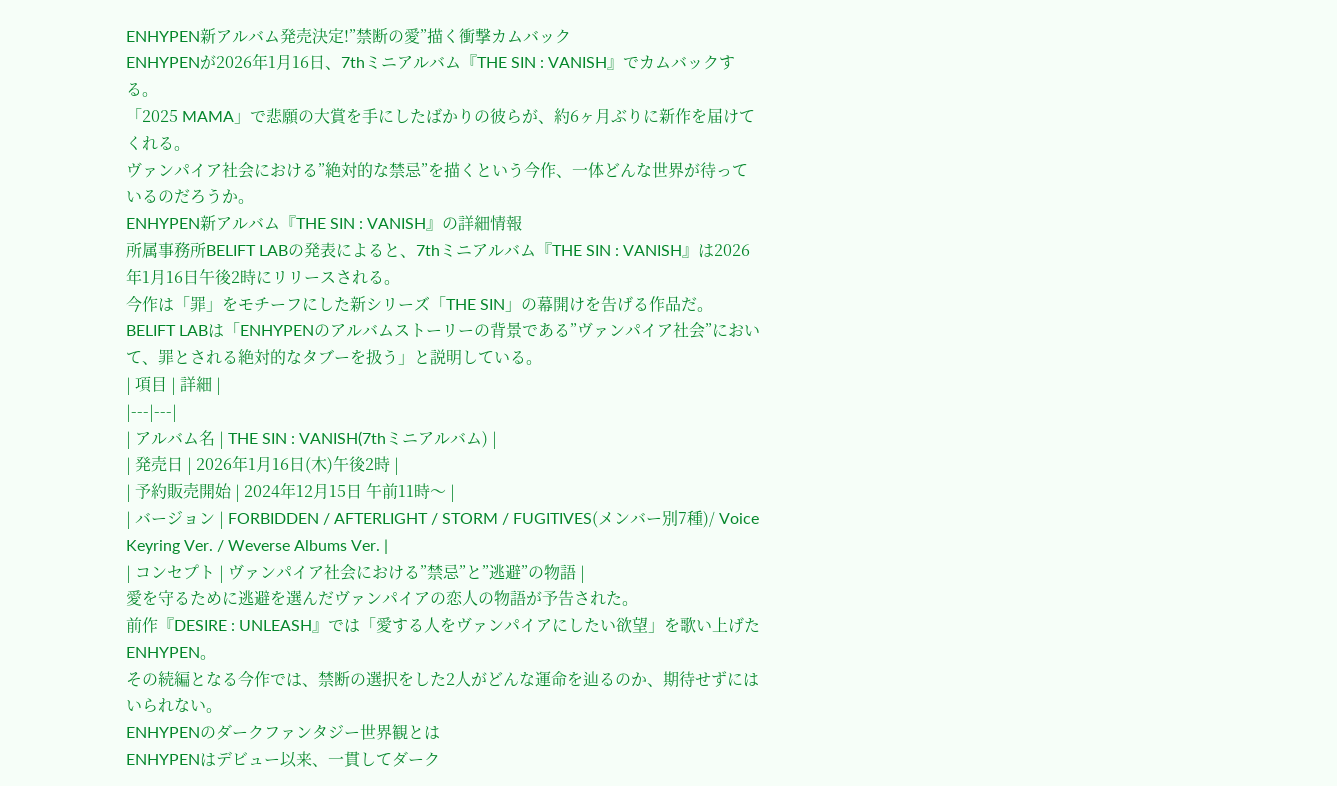ENHYPEN新アルバム発売決定!”禁断の愛”描く衝撃カムバック
ENHYPENが2026年1月16日、7thミニアルバム『THE SIN : VANISH』でカムバックする。
「2025 MAMA」で悲願の大賞を手にしたばかりの彼らが、約6ヶ月ぶりに新作を届けてくれる。
ヴァンパイア社会における”絶対的な禁忌”を描くという今作、一体どんな世界が待っているのだろうか。
ENHYPEN新アルバム『THE SIN : VANISH』の詳細情報
所属事務所BELIFT LABの発表によると、7thミニアルバム『THE SIN : VANISH』は2026年1月16日午後2時にリリースされる。
今作は「罪」をモチーフにした新シリーズ「THE SIN」の幕開けを告げる作品だ。
BELIFT LABは「ENHYPENのアルバムストーリーの背景である”ヴァンパイア社会”において、罪とされる絶対的なタブーを扱う」と説明している。
| 項目 | 詳細 |
|---|---|
| アルバム名 | THE SIN : VANISH(7thミニアルバム) |
| 発売日 | 2026年1月16日(木)午後2時 |
| 予約販売開始 | 2024年12月15日 午前11時〜 |
| バージョン | FORBIDDEN / AFTERLIGHT / STORM / FUGITIVES(メンバー別7種)/ Voice Keyring Ver. / Weverse Albums Ver. |
| コンセプト | ヴァンパイア社会における”禁忌”と”逃避”の物語 |
愛を守るために逃避を選んだヴァンパイアの恋人の物語が予告された。
前作『DESIRE : UNLEASH』では「愛する人をヴァンパイアにしたい欲望」を歌い上げたENHYPEN。
その続編となる今作では、禁断の選択をした2人がどんな運命を辿るのか、期待せずにはいられない。
ENHYPENのダークファンタジー世界観とは
ENHYPENはデビュー以来、一貫してダーク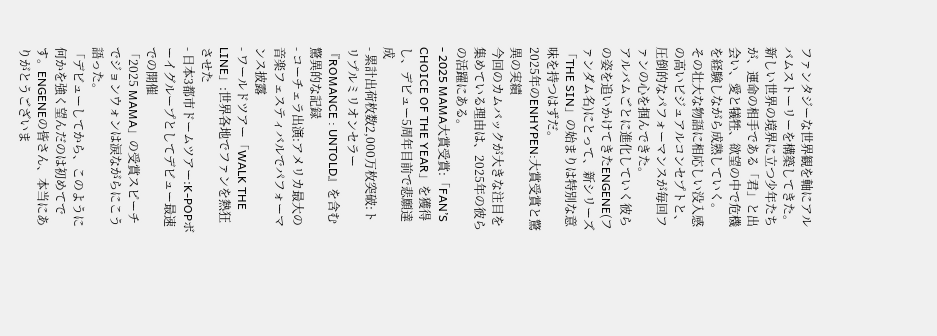ファンタジーな世界観を軸にアルバムストーリーを構築してきた。
新しい世界の境界に立つ少年たちが、運命の相手である「君」と出会い、愛と犠牲、欲望の中で危機を経験しながら成熟していく。
その壮大な物語に相応しい没入感の高いビジュアルコンセプトと、圧倒的なパフォーマンスが毎回ファンの心を掴んできた。
アルバムごとに進化していく彼らの姿を追いかけてきたENGENE(ファンダム名)にとって、新シリーズ「THE SIN」の始まりは特別な意味を持つはずだ。
2025年のENHYPEN:大賞受賞と驚異の実績
今回のカムバックが大きな注目を集めている理由は、2025年の彼らの活躍にある。
- 2025 MAMA大賞受賞:「FAN’S CHOICE OF THE YEAR」を獲得し、デビュー5周年目前で悲願達成
- 累計出荷枚数2,000万枚突破:トリプルミリオンセラー『ROMANCE : UNTOLD』を含む驚異的な記録
- コーチェラ出演:アメリカ最大の音楽フェスティバルでパフォーマンス披露
- ワールドツアー「WALK THE LINE」:世界各地でファンを熱狂させた
- 日本3都市ドームツアー:K-POPボーイグループとしてデビュー最速での開催
「2025 MAMA」の受賞スピーチでジョンウォンは涙ながらにこう語った。
「デビューしてから、このように何かを強く望んだのは初めてです。ENGENEの皆さん、本当にありがとうございま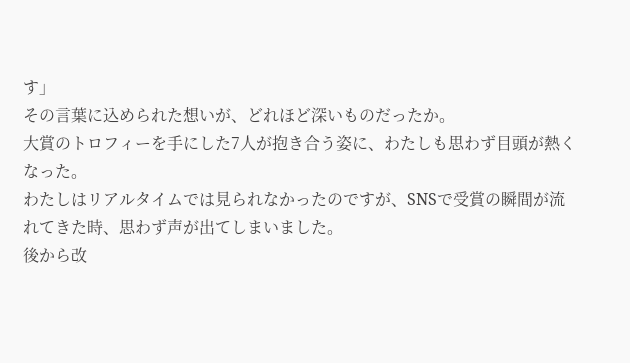す」
その言葉に込められた想いが、どれほど深いものだったか。
大賞のトロフィーを手にした7人が抱き合う姿に、わたしも思わず目頭が熱くなった。
わたしはリアルタイムでは見られなかったのですが、SNSで受賞の瞬間が流れてきた時、思わず声が出てしまいました。
後から改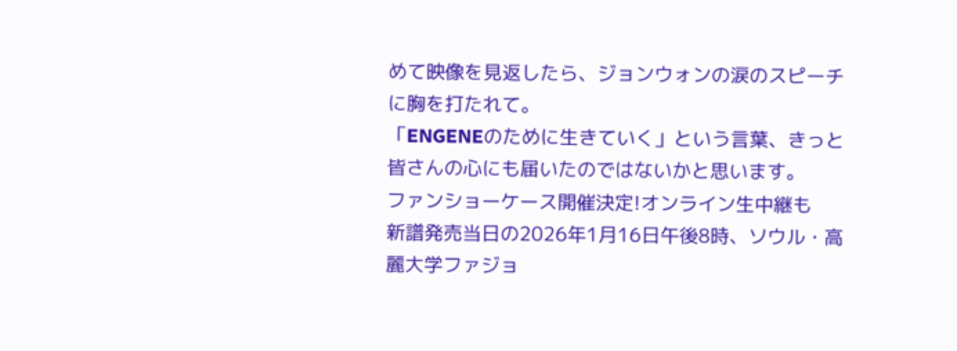めて映像を見返したら、ジョンウォンの涙のスピーチに胸を打たれて。
「ENGENEのために生きていく」という言葉、きっと皆さんの心にも届いたのではないかと思います。
ファンショーケース開催決定!オンライン生中継も
新譜発売当日の2026年1月16日午後8時、ソウル・高麗大学ファジョ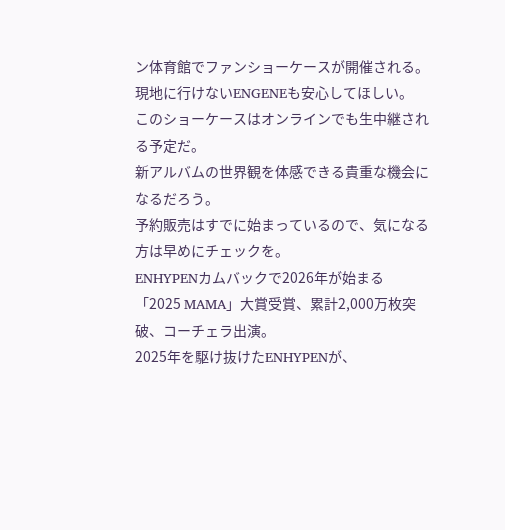ン体育館でファンショーケースが開催される。
現地に行けないENGENEも安心してほしい。
このショーケースはオンラインでも生中継される予定だ。
新アルバムの世界観を体感できる貴重な機会になるだろう。
予約販売はすでに始まっているので、気になる方は早めにチェックを。
ENHYPENカムバックで2026年が始まる
「2025 MAMA」大賞受賞、累計2,000万枚突破、コーチェラ出演。
2025年を駆け抜けたENHYPENが、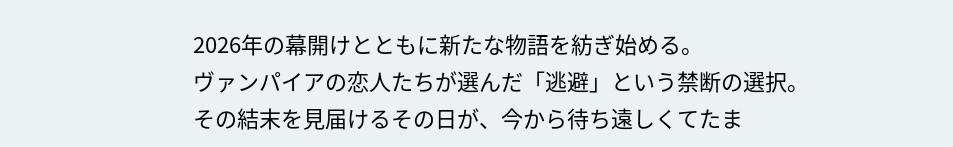2026年の幕開けとともに新たな物語を紡ぎ始める。
ヴァンパイアの恋人たちが選んだ「逃避」という禁断の選択。
その結末を見届けるその日が、今から待ち遠しくてたま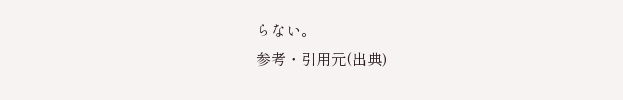らない。
参考・引用元(出典)